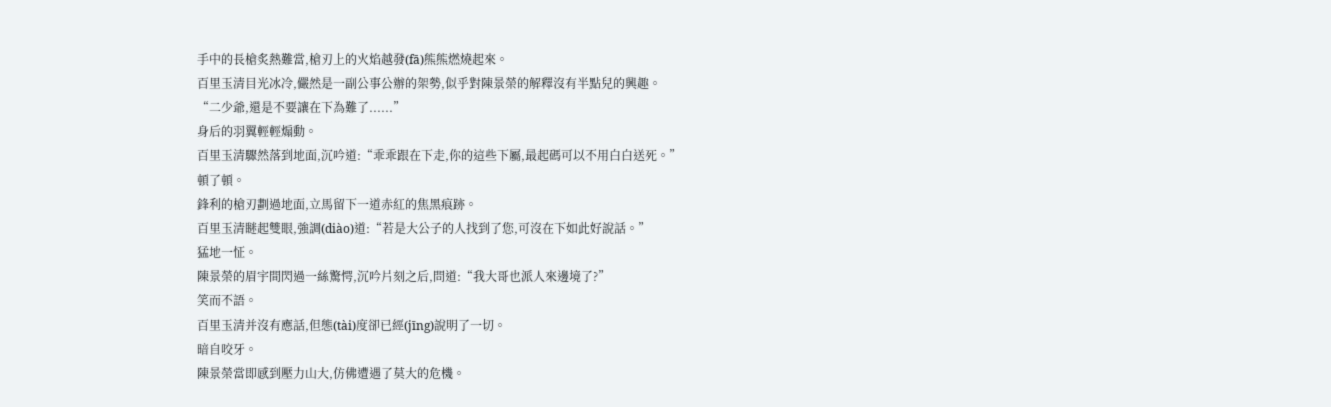手中的長槍炙熱難當,槍刃上的火焰越發(fā)熊熊燃燒起來。
百里玉清目光冰冷,儼然是一副公事公辦的架勢,似乎對陳景榮的解釋沒有半點兒的興趣。
“二少爺,還是不要讓在下為難了......”
身后的羽翼輕輕煽動。
百里玉清驟然落到地面,沉吟道:“乖乖跟在下走,你的這些下屬,最起碼可以不用白白送死。”
頓了頓。
鋒利的槍刃劃過地面,立馬留下一道赤紅的焦黑痕跡。
百里玉清瞇起雙眼,強調(diào)道:“若是大公子的人找到了您,可沒在下如此好說話。”
猛地一怔。
陳景榮的眉宇間閃過一絲驚愕,沉吟片刻之后,問道:“我大哥也派人來邊境了?”
笑而不語。
百里玉清并沒有應話,但態(tài)度卻已經(jīng)說明了一切。
暗自咬牙。
陳景榮當即感到壓力山大,仿佛遭遇了莫大的危機。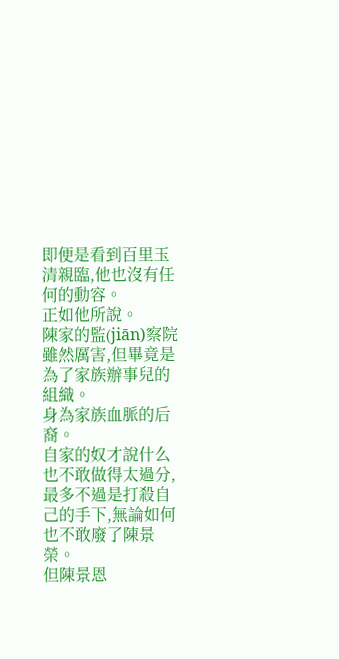即便是看到百里玉清親臨,他也沒有任何的動容。
正如他所說。
陳家的監(jiān)察院雖然厲害,但畢竟是為了家族辦事兒的組織。
身為家族血脈的后裔。
自家的奴才說什么也不敢做得太過分,最多不過是打殺自己的手下,無論如何也不敢廢了陳景榮。
但陳景恩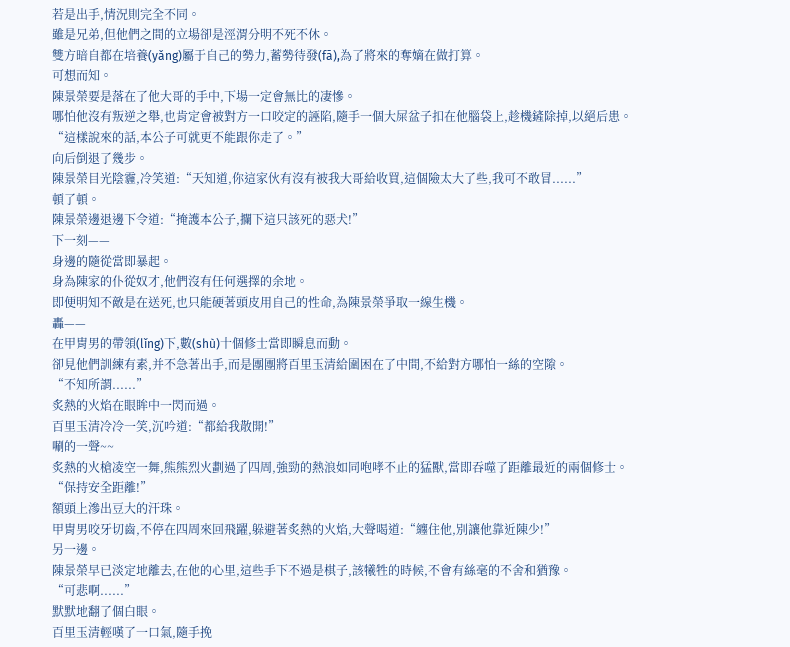若是出手,情況則完全不同。
雖是兄弟,但他們之間的立場卻是涇渭分明不死不休。
雙方暗自都在培養(yǎng)屬于自己的勢力,蓄勢待發(fā),為了將來的奪嫡在做打算。
可想而知。
陳景榮要是落在了他大哥的手中,下場一定會無比的凄慘。
哪怕他沒有叛逆之舉,也肯定會被對方一口咬定的誣陷,隨手一個大屎盆子扣在他腦袋上,趁機鏟除掉,以絕后患。
“這樣說來的話,本公子可就更不能跟你走了。”
向后倒退了幾步。
陳景榮目光陰霾,冷笑道:“天知道,你這家伙有沒有被我大哥給收買,這個險太大了些,我可不敢冒......”
頓了頓。
陳景榮邊退邊下令道:“掩護本公子,攔下這只該死的惡犬!”
下一刻——
身邊的隨從當即暴起。
身為陳家的仆從奴才,他們沒有任何選擇的余地。
即便明知不敵是在送死,也只能硬著頭皮用自己的性命,為陳景榮爭取一線生機。
轟——
在甲胄男的帶領(lǐng)下,數(shù)十個修士當即瞬息而動。
卻見他們訓練有素,并不急著出手,而是團團將百里玉清給圍困在了中間,不給對方哪怕一絲的空隙。
“不知所謂......”
炙熱的火焰在眼眸中一閃而過。
百里玉清冷冷一笑,沉吟道:“都給我散開!”
唰的一聲~~
炙熱的火槍凌空一舞,熊熊烈火劃過了四周,強勁的熱浪如同咆哮不止的猛獸,當即吞噬了距離最近的兩個修士。
“保持安全距離!”
額頭上滲出豆大的汗珠。
甲胄男咬牙切齒,不停在四周來回飛躍,躲避著炙熱的火焰,大聲喝道:“纏住他,別讓他靠近陳少!”
另一邊。
陳景榮早已淡定地離去,在他的心里,這些手下不過是棋子,該犧牲的時候,不會有絲毫的不舍和猶豫。
“可悲啊......”
默默地翻了個白眼。
百里玉清輕嘆了一口氣,隨手挽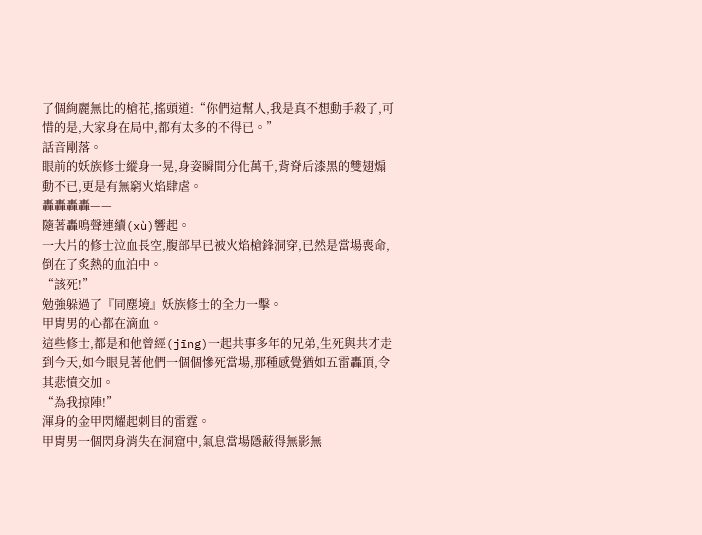了個絢麗無比的槍花,搖頭道:“你們這幫人,我是真不想動手殺了,可惜的是,大家身在局中,都有太多的不得已。”
話音剛落。
眼前的妖族修士縱身一晃,身姿瞬間分化萬千,背脊后漆黑的雙翅煽動不已,更是有無窮火焰肆虐。
轟轟轟轟——
隨著轟鳴聲連續(xù)響起。
一大片的修士泣血長空,腹部早已被火焰槍鋒洞穿,已然是當場喪命,倒在了炙熱的血泊中。
“該死!”
勉強躲過了『同塵境』妖族修士的全力一擊。
甲胄男的心都在滴血。
這些修士,都是和他曾經(jīng)一起共事多年的兄弟,生死與共才走到今天,如今眼見著他們一個個慘死當場,那種感覺猶如五雷轟頂,令其悲憤交加。
“為我掠陣!”
渾身的金甲閃耀起刺目的雷霆。
甲胄男一個閃身消失在洞窟中,氣息當場隱蔽得無影無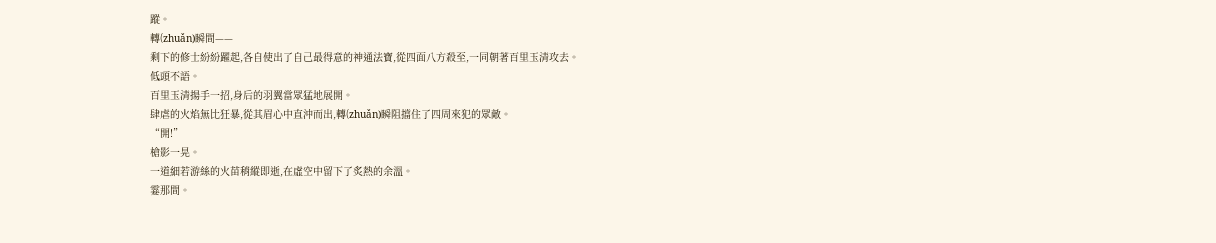蹤。
轉(zhuǎn)瞬間——
剩下的修士紛紛躍起,各自使出了自己最得意的神通法寶,從四面八方殺至,一同朝著百里玉清攻去。
低頭不語。
百里玉清揚手一招,身后的羽翼當眾猛地展開。
肆虐的火焰無比狂暴,從其眉心中直沖而出,轉(zhuǎn)瞬阻擋住了四周來犯的眾敵。
“開!”
槍影一晃。
一道細若游絲的火苗稍縱即逝,在虛空中留下了炙熱的余溫。
霎那間。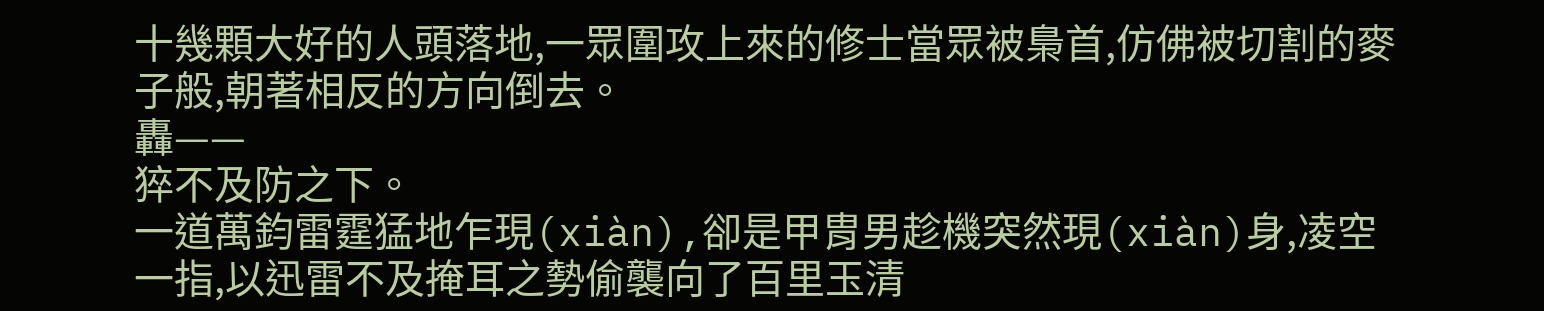十幾顆大好的人頭落地,一眾圍攻上來的修士當眾被梟首,仿佛被切割的麥子般,朝著相反的方向倒去。
轟——
猝不及防之下。
一道萬鈞雷霆猛地乍現(xiàn),卻是甲胄男趁機突然現(xiàn)身,凌空一指,以迅雷不及掩耳之勢偷襲向了百里玉清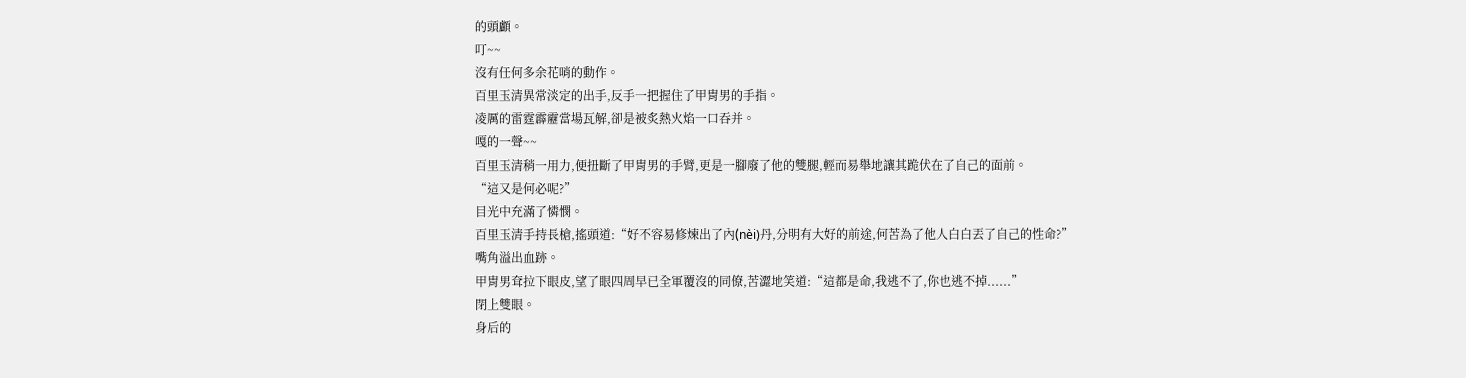的頭顱。
叮~~
沒有任何多余花哨的動作。
百里玉清異常淡定的出手,反手一把握住了甲胄男的手指。
凌厲的雷霆霹靂當場瓦解,卻是被炙熱火焰一口吞并。
嘎的一聲~~
百里玉清稍一用力,便扭斷了甲胄男的手臂,更是一腳廢了他的雙腿,輕而易舉地讓其跪伏在了自己的面前。
“這又是何必呢?”
目光中充滿了憐憫。
百里玉清手持長槍,搖頭道:“好不容易修煉出了內(nèi)丹,分明有大好的前途,何苦為了他人白白丟了自己的性命?”
嘴角溢出血跡。
甲胄男耷拉下眼皮,望了眼四周早已全軍覆沒的同僚,苦澀地笑道:“這都是命,我逃不了,你也逃不掉......”
閉上雙眼。
身后的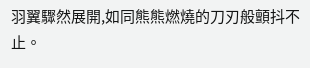羽翼驟然展開,如同熊熊燃燒的刀刃般顫抖不止。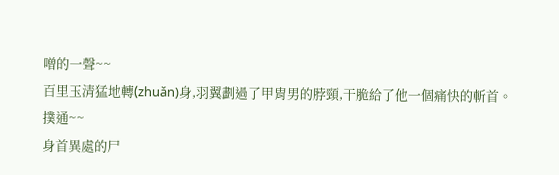噌的一聲~~
百里玉清猛地轉(zhuǎn)身,羽翼劃過了甲胄男的脖頸,干脆給了他一個痛快的斬首。
撲通~~
身首異處的尸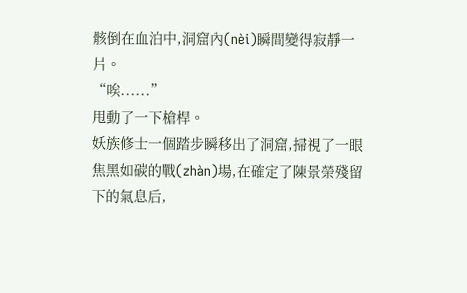骸倒在血泊中,洞窟內(nèi)瞬間變得寂靜一片。
“唉......”
甩動了一下槍桿。
妖族修士一個踏步瞬移出了洞窟,掃視了一眼焦黑如碳的戰(zhàn)場,在確定了陳景榮殘留下的氣息后,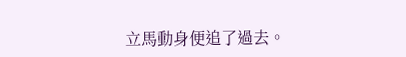立馬動身便追了過去。